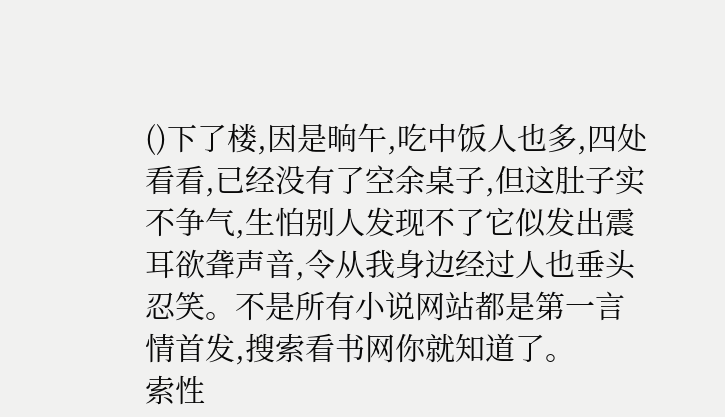()下了楼,因是晌午,吃中饭人也多,四处看看,已经没有了空余桌子,但这肚子实不争气,生怕别人发现不了它似发出震耳欲聋声音,令从我身边经过人也垂头忍笑。不是所有小说网站都是第一言情首发,搜索看书网你就知道了。
索性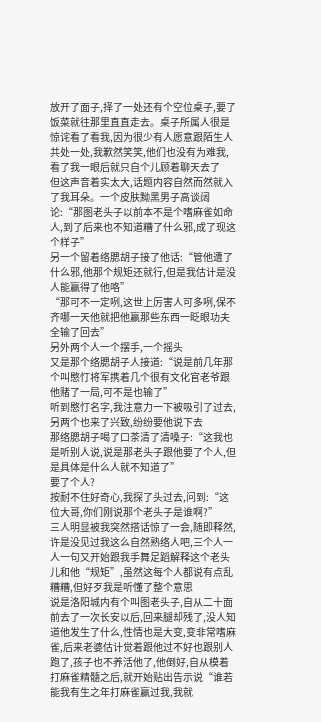放开了面子,择了一处还有个空位桌子,要了饭菜就往那里直直走去。桌子所属人很是惊诧看了看我,因为很少有人愿意跟陌生人共处一处,我歉然笑笑,他们也没有为难我,看了我一眼后就只自个儿顾着聊天去了
但这声音着实太大,话题内容自然而然就入了我耳朵。一个皮肤黝黑男子高谈阔论:“那图老头子以前本不是个嗜麻雀如命人,到了后来也不知道糟了什么邪,成了现这个样子”
另一个留着络腮胡子接了他话:“管他遭了什么邪,他那个规矩还就行,但是我估计是没人能赢得了他咯”
“那可不一定咧,这世上厉害人可多咧,保不齐哪一天他就把他赢那些东西一眨眼功夫全输了回去”
另外两个人一个摆手,一个摇头
又是那个络腮胡子人接道:“说是前几年那个叫愍忊将军携着几个很有文化官老爷跟他赌了一局,可不是也输了”
听到愍忊名字,我注意力一下被吸引了过去,另两个也来了兴致,纷纷要他说下去
那络腮胡子喝了口茶清了清嗓子:“这我也是听别人说,说是那老头子跟他要了个人,但是具体是什么人就不知道了”
要了个人?
按耐不住好奇心,我探了头过去,问到:“这位大哥,你们刚说那个老头子是谁啊?”
三人明显被我突然搭话惊了一会,随即释然,许是没见过我这么自然熟络人吧,三个人一人一句又开始跟我手舞足蹈解释这个老头儿和他“规矩”,虽然这每个人都说有点乱糟糟,但好歹我是听懂了整个意思
说是洛阳城内有个叫图老头子,自从二十面前去了一次长安以后,回来腿却残了,没人知道他发生了什么,性情也是大变,变非常嗜麻雀,后来老婆估计觉着跟他过不好也跟别人跑了,孩子也不养活他了,他倒好,自从模着打麻雀精髓之后,就开始贴出告示说“谁若能我有生之年打麻雀赢过我,我就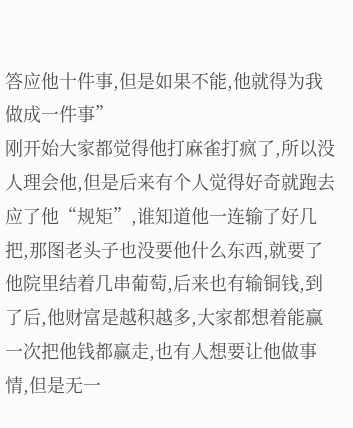答应他十件事,但是如果不能,他就得为我做成一件事”
刚开始大家都觉得他打麻雀打疯了,所以没人理会他,但是后来有个人觉得好奇就跑去应了他“规矩”,谁知道他一连输了好几把,那图老头子也没要他什么东西,就要了他院里结着几串葡萄,后来也有输铜钱,到了后,他财富是越积越多,大家都想着能赢一次把他钱都赢走,也有人想要让他做事情,但是无一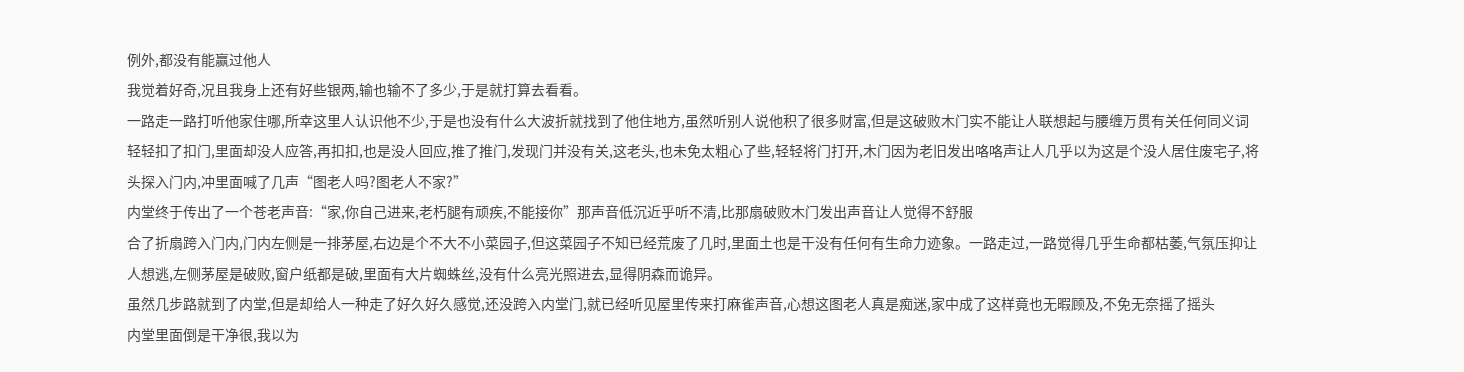例外,都没有能赢过他人
我觉着好奇,况且我身上还有好些银两,输也输不了多少,于是就打算去看看。
一路走一路打听他家住哪,所幸这里人认识他不少,于是也没有什么大波折就找到了他住地方,虽然听别人说他积了很多财富,但是这破败木门实不能让人联想起与腰缠万贯有关任何同义词
轻轻扣了扣门,里面却没人应答,再扣扣,也是没人回应,推了推门,发现门并没有关,这老头,也未免太粗心了些,轻轻将门打开,木门因为老旧发出咯咯声让人几乎以为这是个没人居住废宅子,将头探入门内,冲里面喊了几声“图老人吗?图老人不家?”
内堂终于传出了一个苍老声音:“家,你自己进来,老朽腿有顽疾,不能接你”那声音低沉近乎听不清,比那扇破败木门发出声音让人觉得不舒服
合了折扇跨入门内,门内左侧是一排茅屋,右边是个不大不小菜园子,但这菜园子不知已经荒废了几时,里面土也是干没有任何有生命力迹象。一路走过,一路觉得几乎生命都枯萎,气氛压抑让人想逃,左侧茅屋是破败,窗户纸都是破,里面有大片蜘蛛丝,没有什么亮光照进去,显得阴森而诡异。
虽然几步路就到了内堂,但是却给人一种走了好久好久感觉,还没跨入内堂门,就已经听见屋里传来打麻雀声音,心想这图老人真是痴迷,家中成了这样竟也无暇顾及,不免无奈摇了摇头
内堂里面倒是干净很,我以为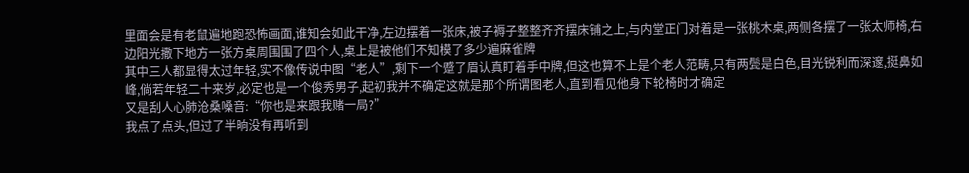里面会是有老鼠遍地跑恐怖画面,谁知会如此干净,左边摆着一张床,被子褥子整整齐齐摆床铺之上,与内堂正门对着是一张桃木桌,两侧各摆了一张太师椅,右边阳光撒下地方一张方桌周围围了四个人,桌上是被他们不知模了多少遍麻雀牌
其中三人都显得太过年轻,实不像传说中图“老人”,剩下一个蹙了眉认真盯着手中牌,但这也算不上是个老人范畴,只有两鬓是白色,目光锐利而深邃,挺鼻如峰,倘若年轻二十来岁,必定也是一个俊秀男子,起初我并不确定这就是那个所谓图老人,直到看见他身下轮椅时才确定
又是刮人心肺沧桑嗓音:“你也是来跟我赌一局?”
我点了点头,但过了半晌没有再听到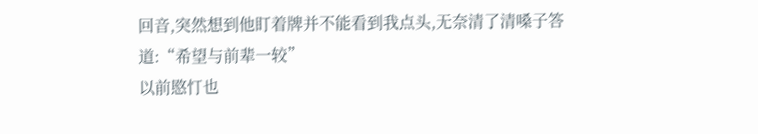回音,突然想到他盯着牌并不能看到我点头,无奈清了清嗓子答道:“希望与前辈一较”
以前愍忊也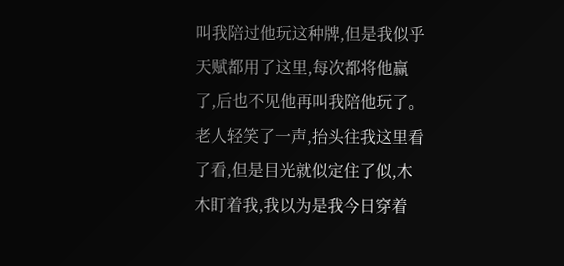叫我陪过他玩这种牌,但是我似乎天赋都用了这里,每次都将他赢了,后也不见他再叫我陪他玩了。
老人轻笑了一声,抬头往我这里看了看,但是目光就似定住了似,木木盯着我,我以为是我今日穿着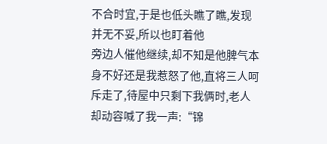不合时宜,于是也低头瞧了瞧,发现并无不妥,所以也盯着他
旁边人催他继续,却不知是他脾气本身不好还是我惹怒了他,直将三人呵斥走了,待屋中只剩下我俩时,老人却动容喊了我一声:“锦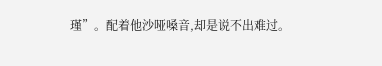瑾”。配着他沙哑嗓音,却是说不出难过。